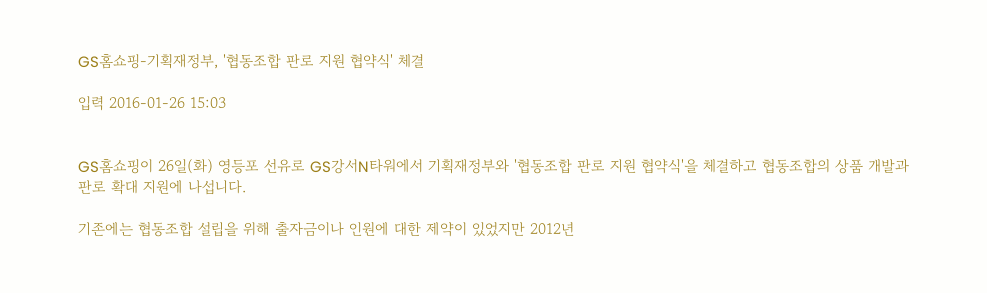GS홈쇼핑-기획재정부, '협동조합 판로 지원 협약식' 체결

입력 2016-01-26 15:03


GS홈쇼핑이 26일(화) 영등포 선유로 GS강서N타워에서 기획재정부와 '협동조합 판로 지원 협약식'을 체결하고 협동조합의 상품 개발과 판로 확대 지원에 나섭니다.

기존에는 협동조합 설립을 위해 출자금이나 인원에 대한 제약이 있었지만 2012년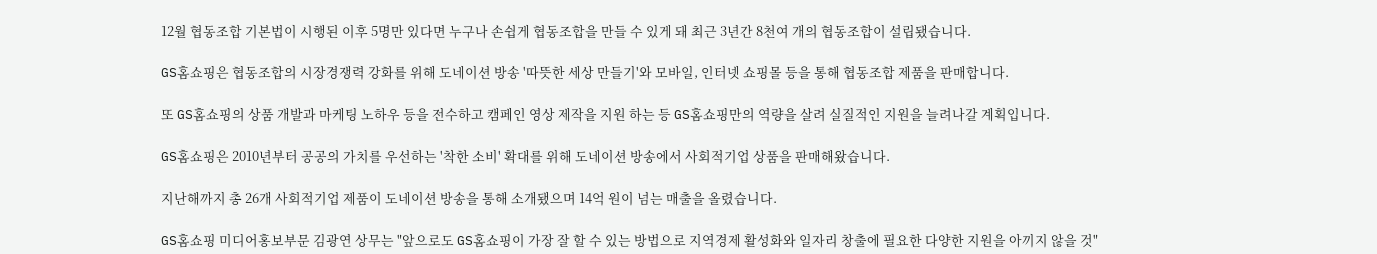12월 협동조합 기본법이 시행된 이후 5명만 있다면 누구나 손쉽게 협동조합을 만들 수 있게 돼 최근 3년간 8천여 개의 협동조합이 설립됐습니다.

GS홈쇼핑은 협동조합의 시장경쟁력 강화를 위해 도네이션 방송 '따뜻한 세상 만들기'와 모바일, 인터넷 쇼핑몰 등을 통해 협동조합 제품을 판매합니다.

또 GS홈쇼핑의 상품 개발과 마케팅 노하우 등을 전수하고 캠페인 영상 제작을 지원 하는 등 GS홈쇼핑만의 역량을 살려 실질적인 지원을 늘려나갈 계획입니다.

GS홈쇼핑은 2010년부터 공공의 가치를 우선하는 '착한 소비' 확대를 위해 도네이션 방송에서 사회적기업 상품을 판매해왔습니다.

지난해까지 총 26개 사회적기업 제품이 도네이션 방송을 통해 소개됐으며 14억 원이 넘는 매출을 올렸습니다.

GS홈쇼핑 미디어홍보부문 김광연 상무는 "앞으로도 GS홈쇼핑이 가장 잘 할 수 있는 방법으로 지역경제 활성화와 일자리 창출에 필요한 다양한 지원을 아끼지 않을 것"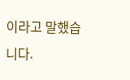이라고 말했습니다.